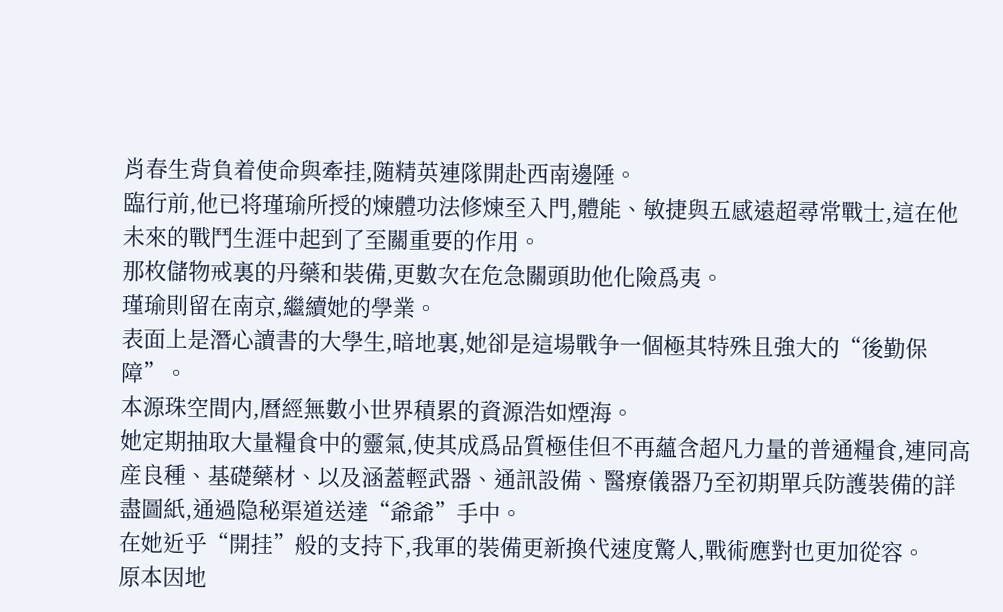肖春生背負着使命與牽挂,随精英連隊開赴西南邊陲。
臨行前,他已将瑾瑜所授的煉體功法修煉至入門,體能、敏捷與五感遠超尋常戰士,這在他未來的戰鬥生涯中起到了至關重要的作用。
那枚儲物戒裏的丹藥和裝備,更數次在危急關頭助他化險爲夷。
瑾瑜則留在南京,繼續她的學業。
表面上是潛心讀書的大學生,暗地裏,她卻是這場戰争一個極其特殊且強大的“後勤保障”。
本源珠空間内,曆經無數小世界積累的資源浩如煙海。
她定期抽取大量糧食中的靈氣,使其成爲品質極佳但不再蘊含超凡力量的普通糧食,連同高産良種、基礎藥材、以及涵蓋輕武器、通訊設備、醫療儀器乃至初期單兵防護裝備的詳盡圖紙,通過隐秘渠道送達“爺爺”手中。
在她近乎“開挂”般的支持下,我軍的裝備更新換代速度驚人,戰術應對也更加從容。
原本因地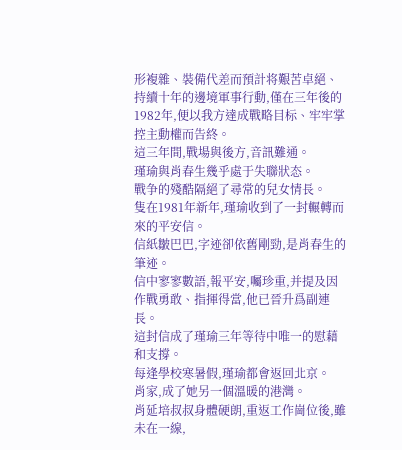形複雜、裝備代差而預計将艱苦卓絕、持續十年的邊境軍事行動,僅在三年後的1982年,便以我方達成戰略目标、牢牢掌控主動權而告終。
這三年間,戰場與後方,音訊難通。
瑾瑜與肖春生幾乎處于失聯狀态。
戰争的殘酷隔絕了尋常的兒女情長。
隻在1981年新年,瑾瑜收到了一封輾轉而來的平安信。
信紙皺巴巴,字迹卻依舊剛勁,是肖春生的筆迹。
信中寥寥數語,報平安,囑珍重,并提及因作戰勇敢、指揮得當,他已晉升爲副連長。
這封信成了瑾瑜三年等待中唯一的慰藉和支撐。
每逢學校寒暑假,瑾瑜都會返回北京。
肖家,成了她另一個溫暖的港灣。
肖延培叔叔身體硬朗,重返工作崗位後,雖未在一線,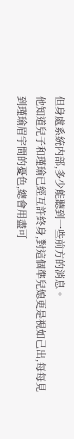但身處系統内部,多少能聽到一些前方的消息。
他知道兒子和瑾瑜已經互許終身,對這個準兒媳更是視如己出,每每見到瑾瑜眉宇間的憂色,總會用盡可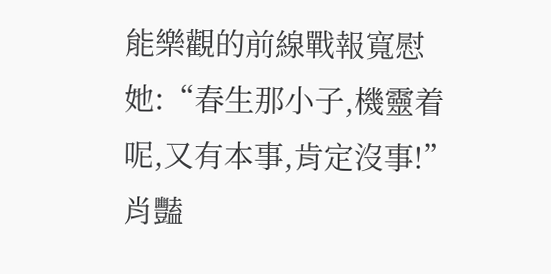能樂觀的前線戰報寬慰她:“春生那小子,機靈着呢,又有本事,肯定沒事!”
肖豔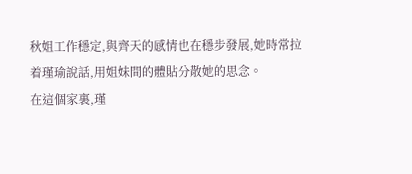秋姐工作穩定,與齊天的感情也在穩步發展,她時常拉着瑾瑜說話,用姐妹間的體貼分散她的思念。
在這個家裏,瑾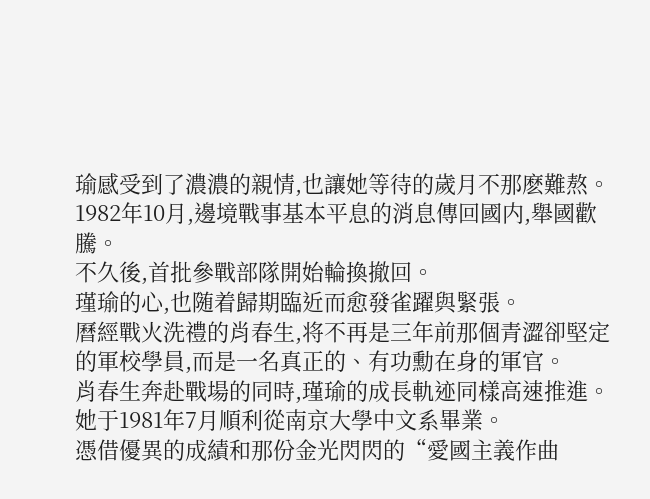瑜感受到了濃濃的親情,也讓她等待的歲月不那麽難熬。
1982年10月,邊境戰事基本平息的消息傳回國内,舉國歡騰。
不久後,首批參戰部隊開始輪換撤回。
瑾瑜的心,也随着歸期臨近而愈發雀躍與緊張。
曆經戰火洗禮的肖春生,将不再是三年前那個青澀卻堅定的軍校學員,而是一名真正的、有功勳在身的軍官。
肖春生奔赴戰場的同時,瑾瑜的成長軌迹同樣高速推進。
她于1981年7月順利從南京大學中文系畢業。
憑借優異的成績和那份金光閃閃的“愛國主義作曲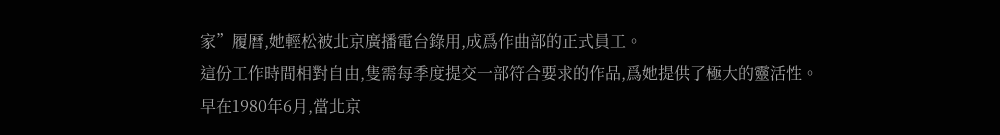家”履曆,她輕松被北京廣播電台錄用,成爲作曲部的正式員工。
這份工作時間相對自由,隻需每季度提交一部符合要求的作品,爲她提供了極大的靈活性。
早在1980年6月,當北京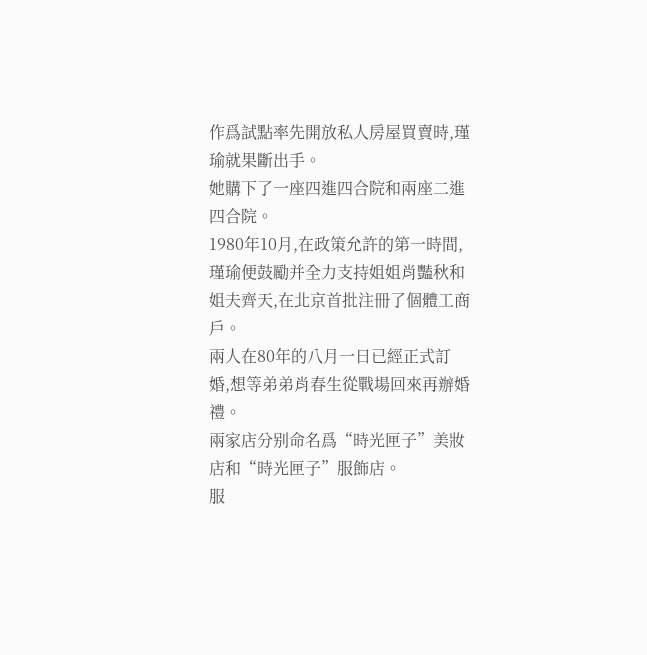作爲試點率先開放私人房屋買賣時,瑾瑜就果斷出手。
她購下了一座四進四合院和兩座二進四合院。
1980年10月,在政策允許的第一時間,瑾瑜便鼓勵并全力支持姐姐肖豔秋和姐夫齊天,在北京首批注冊了個體工商戶。
兩人在80年的八月一日已經正式訂婚,想等弟弟肖春生從戰場回來再辦婚禮。
兩家店分别命名爲“時光匣子”美妝店和“時光匣子”服飾店。
服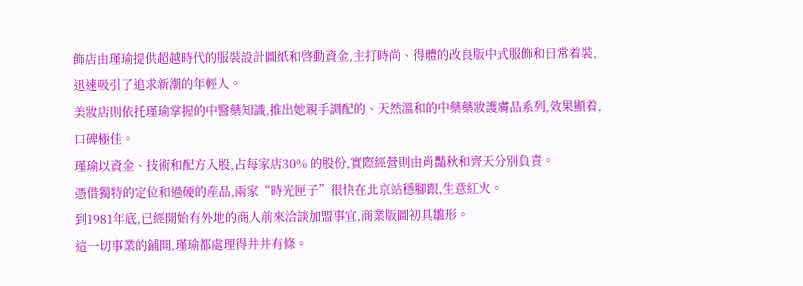飾店由瑾瑜提供超越時代的服裝設計圖紙和啓動資金,主打時尚、得體的改良版中式服飾和日常着裝,迅速吸引了追求新潮的年輕人。
美妝店則依托瑾瑜掌握的中醫藥知識,推出她親手調配的、天然溫和的中藥藥妝護膚品系列,效果顯着,口碑極佳。
瑾瑜以資金、技術和配方入股,占每家店30% 的股份,實際經營則由肖豔秋和齊天分别負責。
憑借獨特的定位和過硬的産品,兩家“時光匣子”很快在北京站穩腳跟,生意紅火。
到1981年底,已經開始有外地的商人前來洽談加盟事宜,商業版圖初具雛形。
這一切事業的鋪開,瑾瑜都處理得井井有條。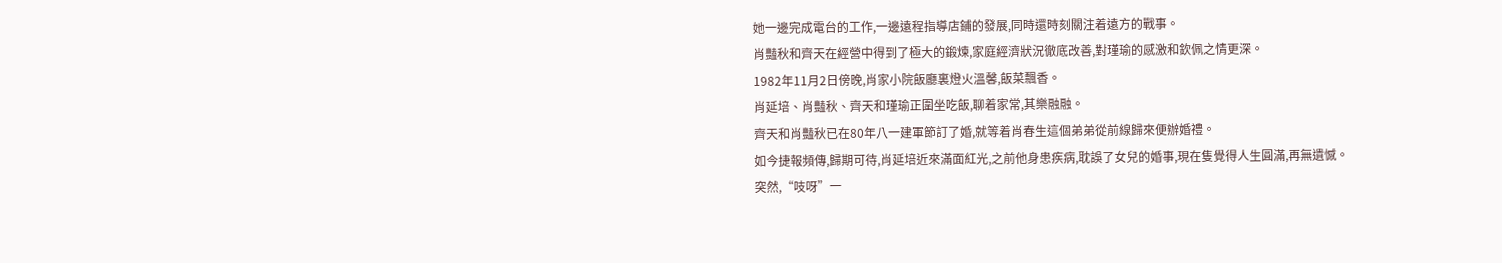她一邊完成電台的工作,一邊遠程指導店鋪的發展,同時還時刻關注着遠方的戰事。
肖豔秋和齊天在經營中得到了極大的鍛煉,家庭經濟狀況徹底改善,對瑾瑜的感激和欽佩之情更深。
1982年11月2日傍晚,肖家小院飯廳裏燈火溫馨,飯菜飄香。
肖延培、肖豔秋、齊天和瑾瑜正圍坐吃飯,聊着家常,其樂融融。
齊天和肖豔秋已在80年八一建軍節訂了婚,就等着肖春生這個弟弟從前線歸來便辦婚禮。
如今捷報頻傳,歸期可待,肖延培近來滿面紅光,之前他身患疾病,耽誤了女兒的婚事,現在隻覺得人生圓滿,再無遺憾。
突然,“吱呀”一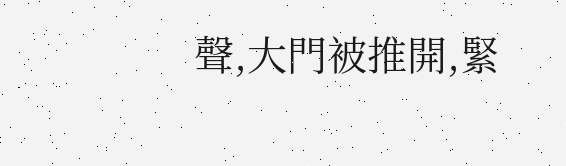聲,大門被推開,緊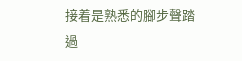接着是熟悉的腳步聲踏過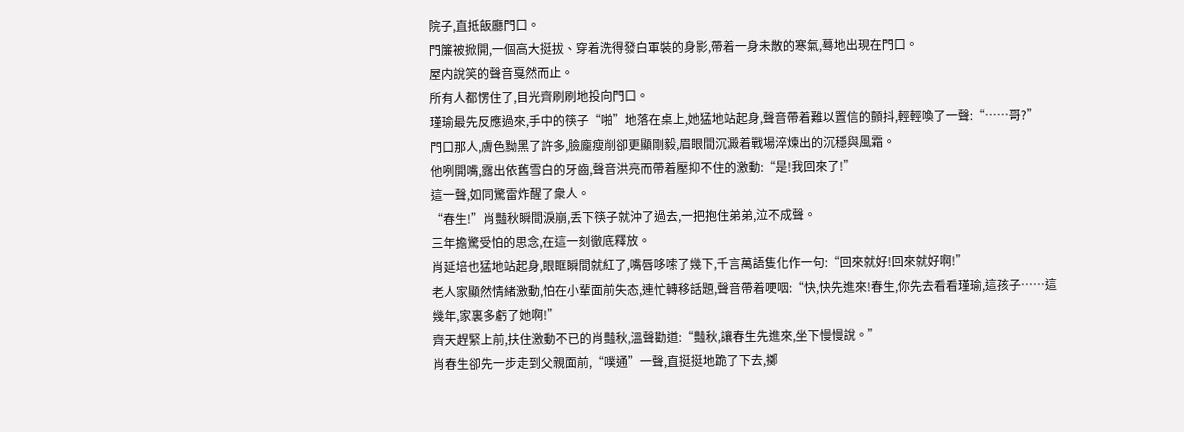院子,直抵飯廳門口。
門簾被掀開,一個高大挺拔、穿着洗得發白軍裝的身影,帶着一身未散的寒氣,蓦地出現在門口。
屋内說笑的聲音戛然而止。
所有人都愣住了,目光齊刷刷地投向門口。
瑾瑜最先反應過來,手中的筷子“啪”地落在桌上,她猛地站起身,聲音帶着難以置信的顫抖,輕輕喚了一聲:“……哥?”
門口那人,膚色黝黑了許多,臉龐瘦削卻更顯剛毅,眉眼間沉澱着戰場淬煉出的沉穩與風霜。
他咧開嘴,露出依舊雪白的牙齒,聲音洪亮而帶着壓抑不住的激動:“是!我回來了!”
這一聲,如同驚雷炸醒了衆人。
“春生!”肖豔秋瞬間淚崩,丢下筷子就沖了過去,一把抱住弟弟,泣不成聲。
三年擔驚受怕的思念,在這一刻徹底釋放。
肖延培也猛地站起身,眼眶瞬間就紅了,嘴唇哆嗦了幾下,千言萬語隻化作一句:“回來就好!回來就好啊!”
老人家顯然情緒激動,怕在小輩面前失态,連忙轉移話題,聲音帶着哽咽:“快,快先進來!春生,你先去看看瑾瑜,這孩子……這幾年,家裏多虧了她啊!”
齊天趕緊上前,扶住激動不已的肖豔秋,溫聲勸道:“豔秋,讓春生先進來,坐下慢慢說。”
肖春生卻先一步走到父親面前,“噗通”一聲,直挺挺地跪了下去,擲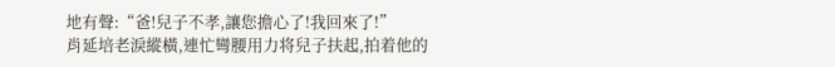地有聲:“爸!兒子不孝,讓您擔心了!我回來了!”
肖延培老淚縱橫,連忙彎腰用力将兒子扶起,拍着他的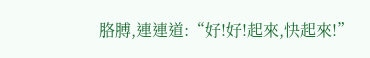胳膊,連連道:“好!好!起來,快起來!”